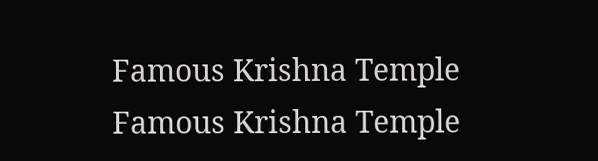Famous Krishna Temple
Famous Krishna Temple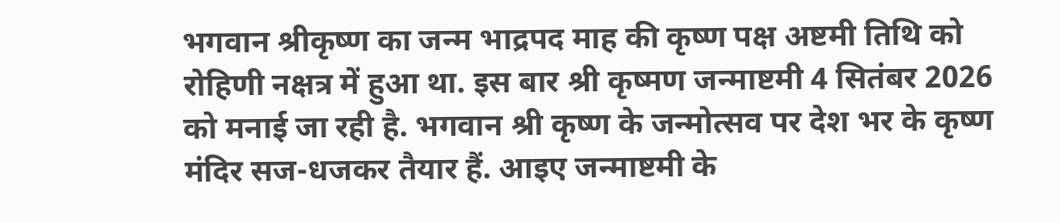भगवान श्रीकृष्ण का जन्म भाद्रपद माह की कृष्ण पक्ष अष्टमी तिथि को रोहिणी नक्षत्र में हुआ था. इस बार श्री कृष्मण जन्माष्टमी 4 सितंबर 2026 को मनाई जा रही है. भगवान श्री कृष्ण के जन्मोत्सव पर देश भर के कृष्ण मंदिर सज-धजकर तैयार हैं. आइए जन्माष्टमी के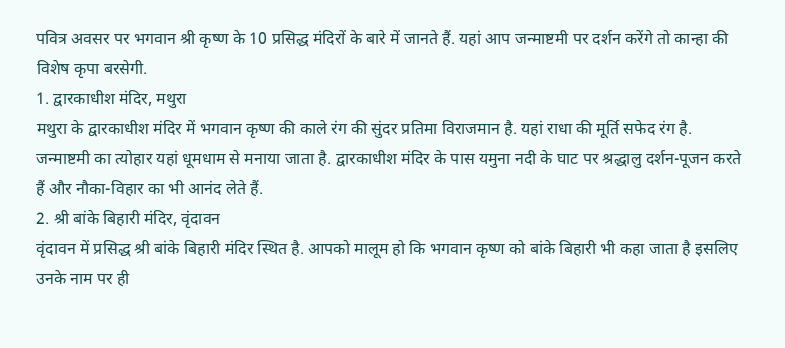पवित्र अवसर पर भगवान श्री कृष्ण के 10 प्रसिद्ध मंदिरों के बारे में जानते हैं. यहां आप जन्माष्टमी पर दर्शन करेंगे तो कान्हा की विशेष कृपा बरसेगी.
1. द्वारकाधीश मंदिर, मथुरा
मथुरा के द्वारकाधीश मंदिर में भगवान कृष्ण की काले रंग की सुंदर प्रतिमा विराजमान है. यहां राधा की मूर्ति सफेद रंग है. जन्माष्टमी का त्योहार यहां धूमधाम से मनाया जाता है. द्वारकाधीश मंदिर के पास यमुना नदी के घाट पर श्रद्धालु दर्शन-पूजन करते हैं और नौका-विहार का भी आनंद लेते हैं.
2. श्री बांके बिहारी मंदिर, वृंदावन
वृंदावन में प्रसिद्ध श्री बांके बिहारी मंदिर स्थित है. आपको मालूम हो कि भगवान कृष्ण को बांके बिहारी भी कहा जाता है इसलिए उनके नाम पर ही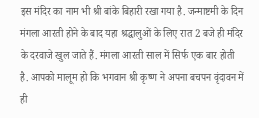इस मंदिर का नाम भी श्री बांके बिहारी रखा गया है. जन्माष्टमी के दिन मंगला आरती होने के बाद यहा श्रद्धालुओं के लिए रात 2 बजे ही मंदिर के दरवाजे खुल जाते हैं. मंगला आरती साल में सिर्फ एक बार होती है. आपको मालूम हो कि भगवान श्री कृष्ण ने अपना बचपन वृंदावन में ही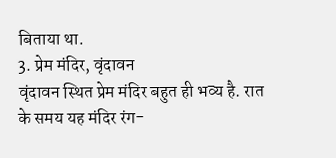बिताया था.
3. प्रेम मंदिर, वृंदावन
वृंदावन स्थित प्रेम मंदिर बहुत ही भव्य है. रात के समय यह मंदिर रंग-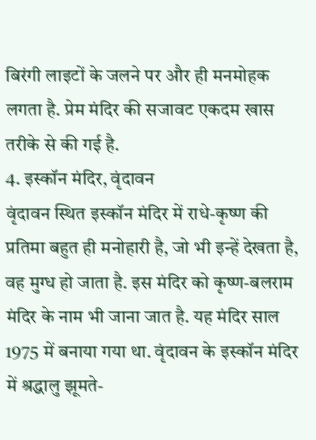बिरंगी लाइटों के जलने पर और ही मनमोहक लगता है. प्रेम मंदिर की सजावट एकदम खास तरीके से की गई है.
4. इस्कॉन मंदिर, वृंदावन
वृंदावन स्थित इस्कॉन मंदिर में राधे-कृष्ण की प्रतिमा बहुत ही मनोहारी है, जो भी इन्हें देखता है, वह मुग्ध हो जाता है. इस मंदिर को कृष्ण-बलराम मंदिर के नाम भी जाना जात है. यह मंदिर साल 1975 में बनाया गया था. वृंदावन के इस्कॉन मंदिर में श्रद्धालु झूमते-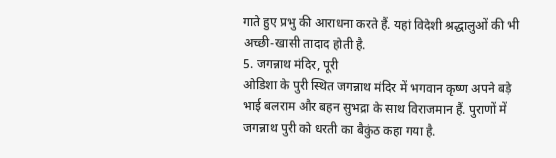गाते हुए प्रभु की आराधना करते हैं. यहां विदेशी श्रद्धालुओं की भी अच्छी-खासी तादाद होती है.
5. जगन्नाथ मंदिर, पूरी
ओडिशा के पुरी स्थित जगन्नाथ मंदिर में भगवान कृष्ण अपने बड़े भाई बलराम और बहन सुभद्रा के साथ विराजमान हैं. पुराणों में जगन्नाथ पुरी को धरती का बैकुंठ कहा गया है.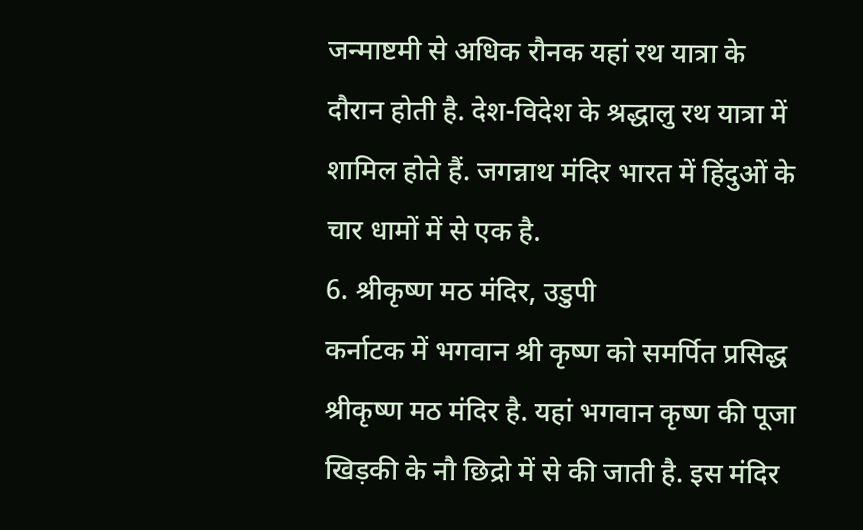जन्माष्टमी से अधिक रौनक यहां रथ यात्रा के दौरान होती है. देश-विदेश के श्रद्धालु रथ यात्रा में शामिल होते हैं. जगन्नाथ मंदिर भारत में हिंदुओं के चार धामों में से एक है.
6. श्रीकृष्ण मठ मंदिर, उडुपी
कर्नाटक में भगवान श्री कृष्ण को समर्पित प्रसिद्ध श्रीकृष्ण मठ मंदिर है. यहां भगवान कृष्ण की पूजा खिड़की के नौ छिद्रो में से की जाती है. इस मंदिर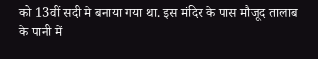को 13वीं सदी मे बनाया गया था. इस मंदिर के पास मौजूद तालाब के पानी में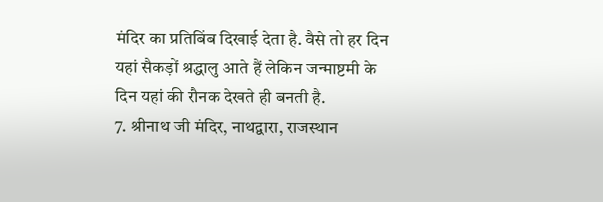मंदिर का प्रतिबिंब दिखाई देता है. वैसे तो हर दिन यहां सैकड़ों श्रद्धालु आते हैं लेकिन जन्माष्टमी के दिन यहां की रौनक देखते ही बनती है.
7. श्रीनाथ जी मंदिर, नाथद्वारा, राजस्थान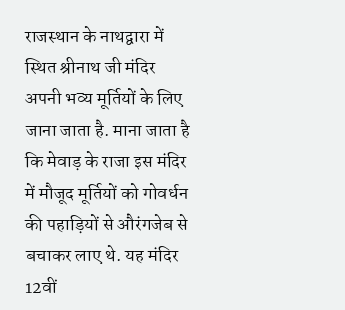राजस्थान के नाथद्वारा में स्थित श्रीनाथ जी मंदिर अपनी भव्य मूर्तियों के लिए जाना जाता है. माना जाता है कि मेवाड़ के राजा इस मंदिर में मौजूद मूर्तियों को गोवर्धन की पहाड़ियों से औरंगजेब से बचाकर लाए थे. यह मंदिर 12वीं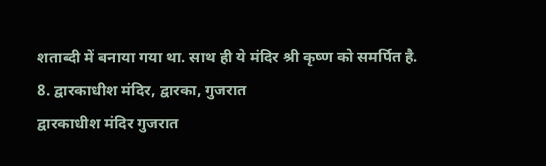शताब्दी में बनाया गया था. साथ ही ये मंदिर श्री कृष्ण को समर्पित है.
8. द्वारकाधीश मंदिर, द्वारका, गुजरात
द्वारकाधीश मंदिर गुजरात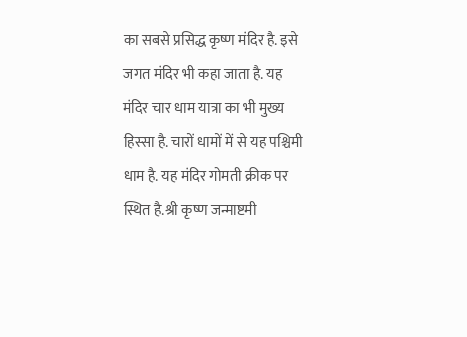का सबसे प्रसिद्ध कृष्ण मंदिर है. इसे जगत मंदिर भी कहा जाता है. यह मंदिर चार धाम यात्रा का भी मुख्य हिस्सा है. चारों धामों में से यह पश्चिमी धाम है. यह मंदिर गोमती क्रीक पर स्थित है.श्री कृष्ण जन्माष्टमी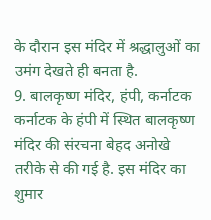के दौरान इस मंदिर में श्रद्धालुओं का उमंग देखते ही बनता है.
9. बालकृष्ण मंदिर, हंपी, कर्नाटक
कर्नाटक के हंपी में स्थित बालकृष्ण मंदिर की संरचना बेहद अनोखे तरीके से की गई है. इस मंदिर का शुमार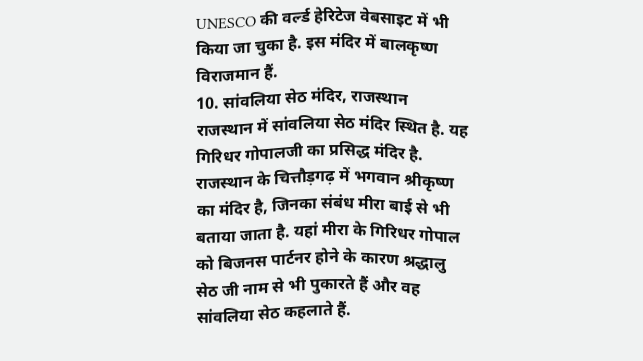UNESCO की वर्ल्ड हेरिटेज वेबसाइट में भी किया जा चुका है. इस मंदिर में बालकृष्ण विराजमान हैं.
10. सांवलिया सेठ मंदिर, राजस्थान
राजस्थान में सांवलिया सेठ मंदिर स्थित है. यह गिरिधर गोपालजी का प्रसिद्ध मंदिर है. राजस्थान के चित्तौड़गढ़ में भगवान श्रीकृष्ण का मंदिर है, जिनका संबंध मीरा बाई से भी बताया जाता है. यहां मीरा के गिरिधर गोपाल को बिजनस पार्टनर होने के कारण श्रद्धालु सेठ जी नाम से भी पुकारते हैं और वह सांवलिया सेठ कहलाते हैं.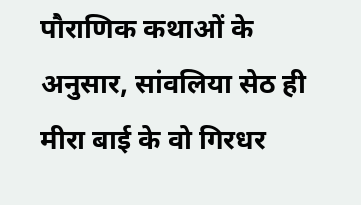पौराणिक कथाओं के अनुसार, सांवलिया सेठ ही मीरा बाई के वो गिरधर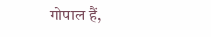गोपाल हैं,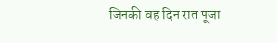जिनकी वह दिन रात पूजा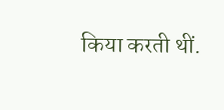किया करती थीं.